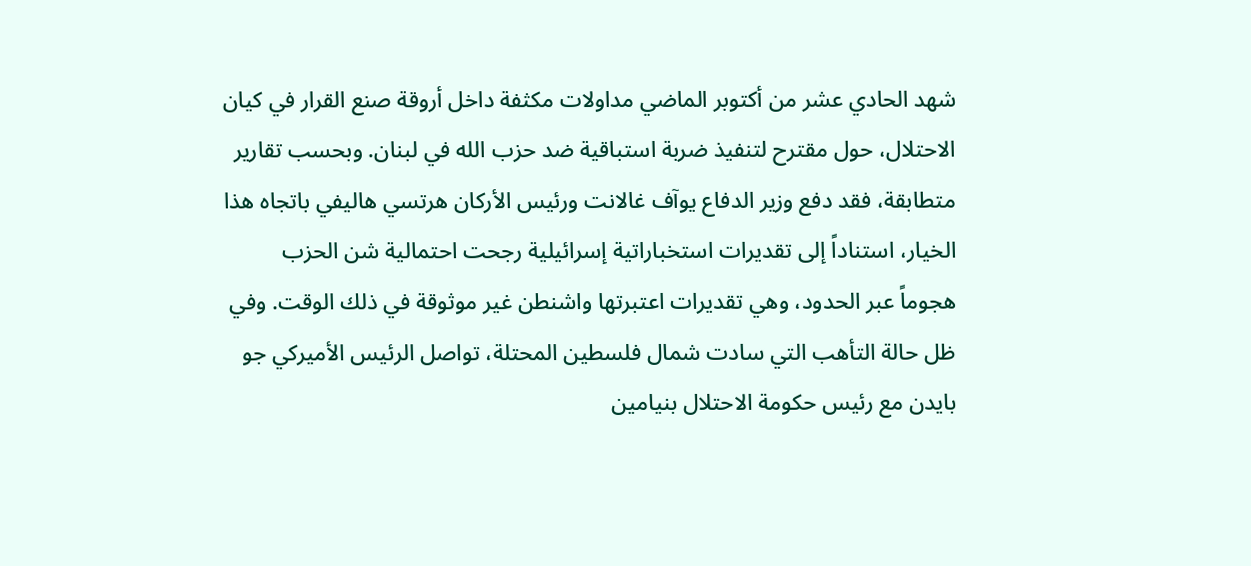شهد الحادي عشر من أكتوبر الماضي مداولات مكثفة داخل أروقة صنع القرار في كيان الاحتلال، حول مقترح لتنفيذ ضربة استباقية ضد حزب الله في لبنان. وبحسب تقارير متطابقة، فقد دفع وزير الدفاع يوآف غالانت ورئيس الأركان هرتسي هاليفي باتجاه هذا الخيار، استناداً إلى تقديرات استخباراتية إسرائيلية رجحت احتمالية شن الحزب هجوماً عبر الحدود، وهي تقديرات اعتبرتها واشنطن غير موثوقة في ذلك الوقت. وفي ظل حالة التأهب التي سادت شمال فلسطين المحتلة، تواصل الرئيس الأميركي جو بايدن مع رئيس حكومة الاحتلال بنيامين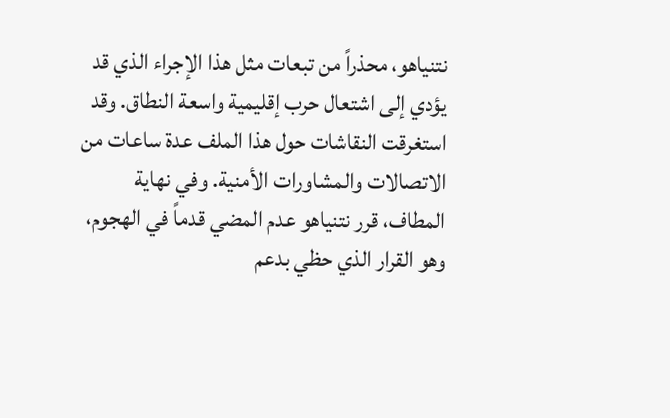نتنياهو، محذراً من تبعات مثل هذا الإجراء الذي قد يؤدي إلى اشتعال حرب إقليمية واسعة النطاق. وقد استغرقت النقاشات حول هذا الملف عدة ساعات من الاتصالات والمشاورات الأمنية. وفي نهاية المطاف، قرر نتنياهو عدم المضي قدماً في الهجوم، وهو القرار الذي حظي بدعم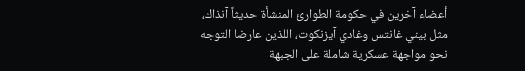أعضاء آخرين في حكومة الطوارئ المنشأة حديثاً آنذاك، مثل بيني غانتس وغادي آيزنكوت، اللذين عارضا التوجه نحو مواجهة عسكرية شاملة على الجبهة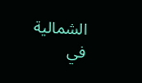الشمالية في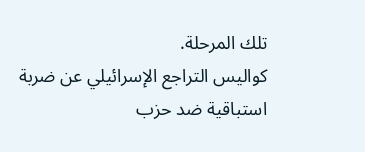تلك المرحلة.
كواليس التراجع الإسرائيلي عن ضربة استباقية ضد حزب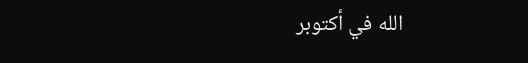الله في أكتوبر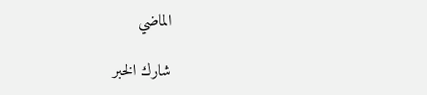الماضي

شارك الخبر